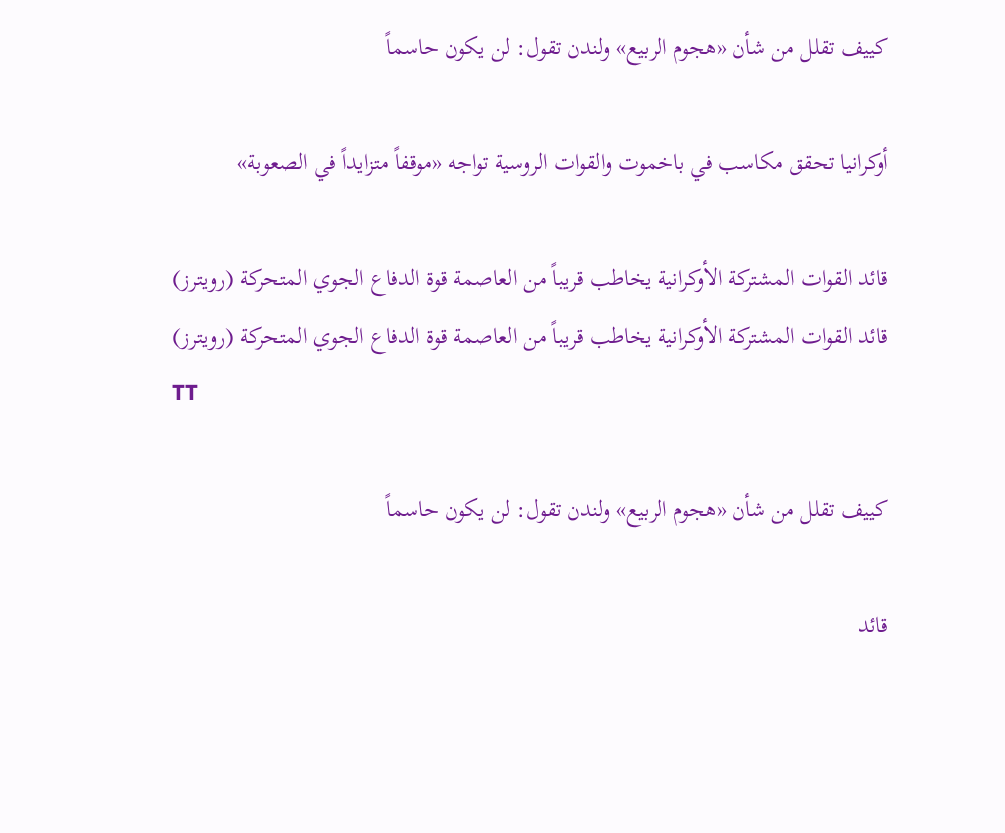كييف تقلل من شأن «هجوم الربيع» ولندن تقول: لن يكون حاسماً

أوكرانيا تحقق مكاسب في باخموت والقوات الروسية تواجه «موقفاً متزايداً في الصعوبة»

قائد القوات المشتركة الأوكرانية يخاطب قريباً من العاصمة قوة الدفاع الجوي المتحركة (رويترز)
قائد القوات المشتركة الأوكرانية يخاطب قريباً من العاصمة قوة الدفاع الجوي المتحركة (رويترز)
TT

كييف تقلل من شأن «هجوم الربيع» ولندن تقول: لن يكون حاسماً

قائد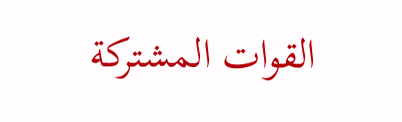القوات المشتركة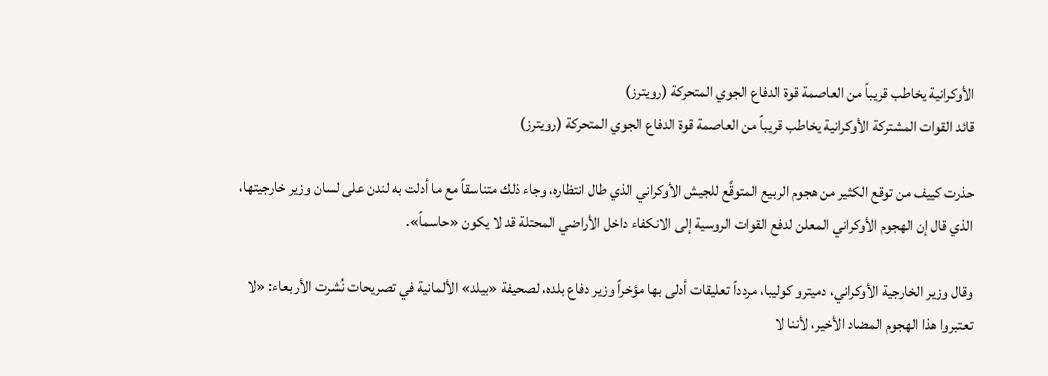الأوكرانية يخاطب قريباً من العاصمة قوة الدفاع الجوي المتحركة (رويترز)
قائد القوات المشتركة الأوكرانية يخاطب قريباً من العاصمة قوة الدفاع الجوي المتحركة (رويترز)

حذرت كييف من توقع الكثير من هجوم الربيع المتوقَّع للجيش الأوكراني الذي طال انتظاره، وجاء ذلك متناسقاً مع ما أدلت به لندن على لسان وزير خارجيتها، الذي قال إن الهجوم الأوكراني المعلن لدفع القوات الروسية إلى الانكفاء داخل الأراضي المحتلة قد لا يكون «حاسماً».

وقال وزير الخارجية الأوكراني، دميترو كوليبا، مردداً تعليقات أدلى بها مؤخراً وزير دفاع بلده، لصحيفة «بيلد» الألمانية في تصريحات نُشرت الأربعاء: «لا تعتبروا هذا الهجوم المضاد الأخير، لأننا لا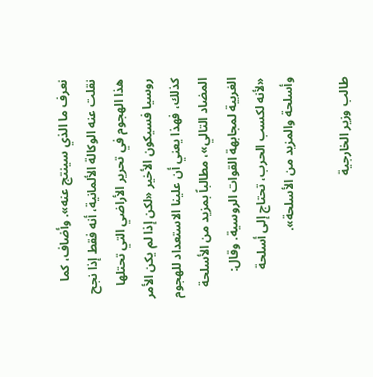نعرف ما الذي سينتج عنه». وأضاف، كما نقلت عنه الوكالة الألمانية، أنه فقط إذا نجح هذا الهجوم في تحرير الأراضي التي تحتلها روسيا فسيكون الأخير «لكن إذا لم يكن الأمر كذلك، فهذا يعني أن علينا الاستعداد للهجوم المضاد التالي»، مطالباً بمزيد من الأسلحة الغربية لمجابهة القوات الروسية. وقال: «لأنه لكسب الحرب، تحتاج إلى أسلحة وأسلحة والمزيد من الأسلحة».

طالب وزير الخارجية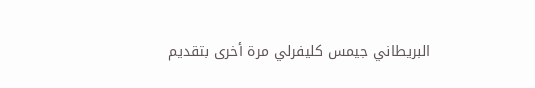البريطاني جيمس كليفرلي مرة أخرى بتقديم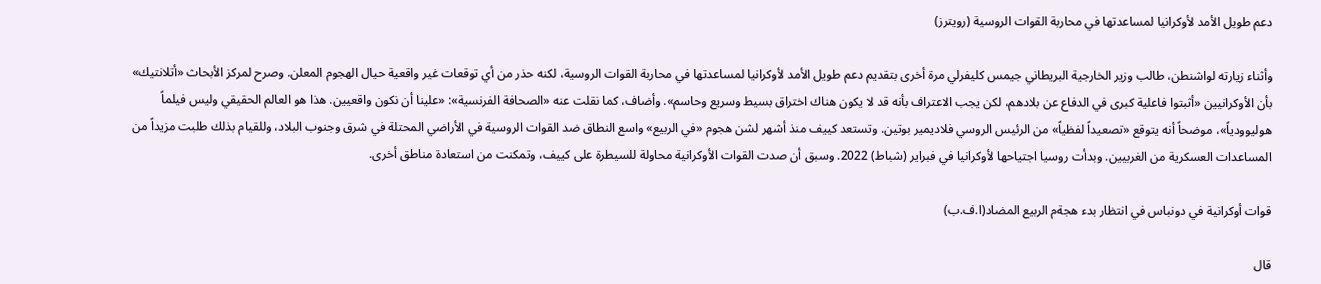دعم طويل الأمد لأوكرانيا لمساعدتها في محاربة القوات الروسية (رويترز)

وأثناء زيارته لواشنطن، طالب وزير الخارجية البريطاني جيمس كليفرلي مرة أخرى بتقديم دعم طويل الأمد لأوكرانيا لمساعدتها في محاربة القوات الروسية، لكنه حذر من أي توقعات غير واقعية حيال الهجوم المعلن. وصرح لمركز الأبحاث «أتلانتيك» بأن الأوكرانيين «أثبتوا فاعلية كبرى في الدفاع عن بلادهم، لكن يجب الاعتراف بأنه قد لا يكون هناك اختراق بسيط وسريع وحاسم». وأضاف، كما نقلت عنه «الصحافة الفرنسية»: «علينا أن نكون واقعيين. هذا هو العالم الحقيقي وليس فيلماً هوليوودياً»، موضحاً أنه يتوقع «تصعيداً لفظياً» من الرئيس الروسي فلاديمير بوتين. وتستعد كييف منذ أشهر لشن هجوم «في الربيع» واسع النطاق ضد القوات الروسية في الأراضي المحتلة في شرق وجنوب البلاد، وللقيام بذلك طلبت مزيداً من المساعدات العسكرية من الغربيين. وبدأت روسيا اجتياحها لأوكرانيا في فبراير (شباط) 2022. وسبق أن صدت القوات الأوكرانية محاولة للسيطرة على كييف، وتمكنت من استعادة مناطق أخرى.

قوات أوكرانية في دونباس في انتظار بدء هجةم الربيع المضاد(ا.ف.ب)

قال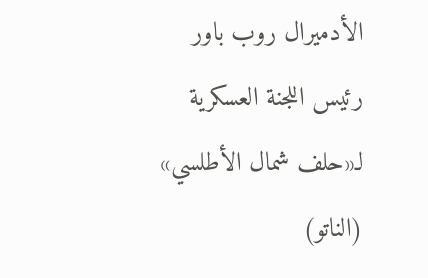الأدميرال روب باور رئيس اللجنة العسكرية لـ«حلف شمال الأطلسي» (الناتو)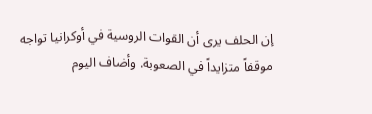إن الحلف يرى أن القوات الروسية في أوكرانيا تواجه موقفاً متزايداً في الصعوبة. وأضاف اليوم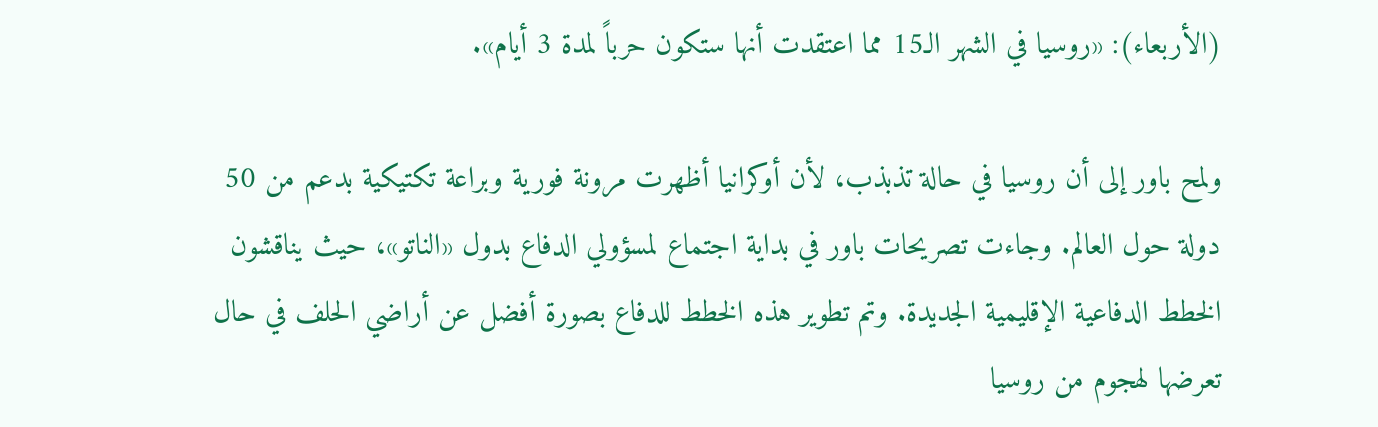(الأربعاء): «روسيا في الشهر الـ15 مما اعتقدت أنها ستكون حرباً لمدة 3 أيام».

ولمح باور إلى أن روسيا في حالة تذبذب، لأن أوكرانيا أظهرت مرونة فورية وبراعة تكتيكية بدعم من 50 دولة حول العالم. وجاءت تصريحات باور في بداية اجتماع لمسؤولي الدفاع بدول «الناتو»، حيث يناقشون الخطط الدفاعية الإقليمية الجديدة. وتم تطوير هذه الخطط للدفاع بصورة أفضل عن أراضي الحلف في حال تعرضها لهجوم من روسيا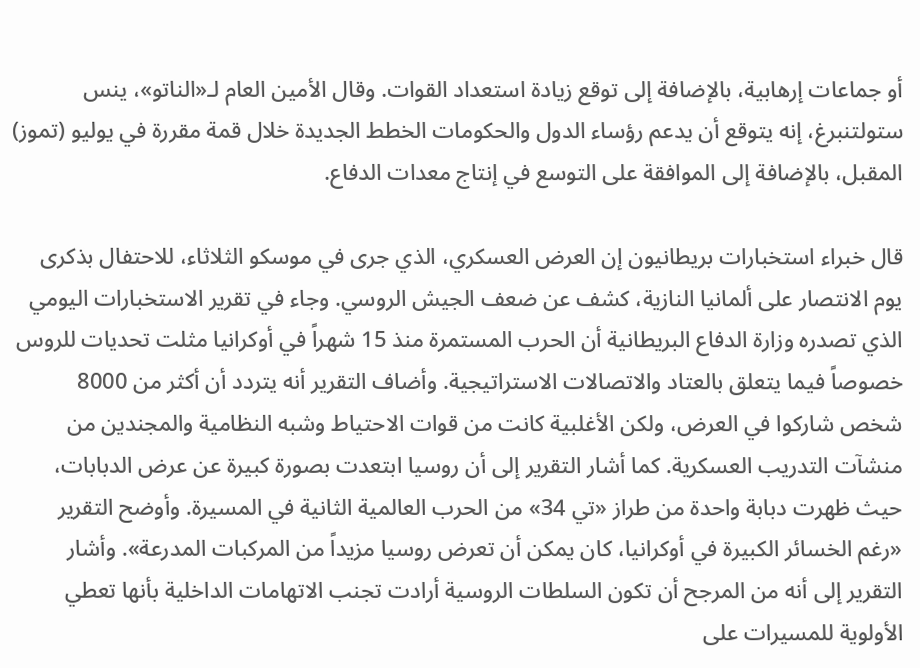أو جماعات إرهابية، بالإضافة إلى توقع زيادة استعداد القوات. وقال الأمين العام لـ«الناتو»، ينس ستولتنبرغ، إنه يتوقع أن يدعم رؤساء الدول والحكومات الخطط الجديدة خلال قمة مقررة في يوليو (تموز) المقبل، بالإضافة إلى الموافقة على التوسع في إنتاج معدات الدفاع.

قال خبراء استخبارات بريطانيون إن العرض العسكري، الذي جرى في موسكو الثلاثاء، للاحتفال بذكرى يوم الانتصار على ألمانيا النازية، كشف عن ضعف الجيش الروسي. وجاء في تقرير الاستخبارات اليومي الذي تصدره وزارة الدفاع البريطانية أن الحرب المستمرة منذ 15 شهراً في أوكرانيا مثلت تحديات للروس خصوصاً فيما يتعلق بالعتاد والاتصالات الاستراتيجية. وأضاف التقرير أنه يتردد أن أكثر من 8000 شخص شاركوا في العرض، ولكن الأغلبية كانت من قوات الاحتياط وشبه النظامية والمجندين من منشآت التدريب العسكرية. كما أشار التقرير إلى أن روسيا ابتعدت بصورة كبيرة عن عرض الدبابات، حيث ظهرت دبابة واحدة من طراز «تي 34» من الحرب العالمية الثانية في المسيرة. وأوضح التقرير «رغم الخسائر الكبيرة في أوكرانيا، كان يمكن أن تعرض روسيا مزيداً من المركبات المدرعة». وأشار التقرير إلى أنه من المرجح أن تكون السلطات الروسية أرادت تجنب الاتهامات الداخلية بأنها تعطي الأولوية للمسيرات على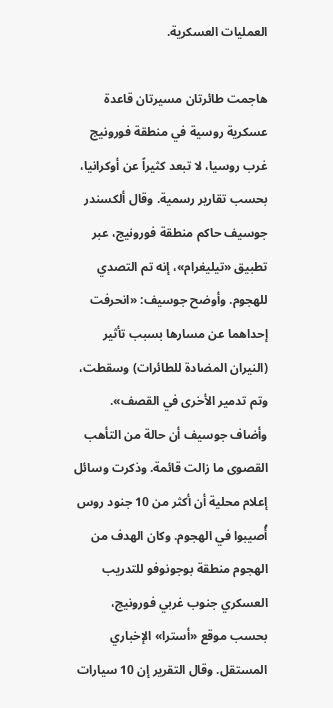العمليات العسكرية.

هاجمت طائرتان مسيرتان قاعدة عسكرية روسية في منطقة فورونيج غرب روسيا، لا تبعد كثيراً عن أوكرانيا، بحسب تقارير رسمية. وقال ألكسندر جوسيف حاكم منطقة فورونيج، عبر تطبيق «تيليغرام»، إنه تم التصدي للهجوم. وأوضح جوسيف: «انحرفت إحداهما عن مسارها بسبب تأثير (النيران المضادة للطائرات) وسقطت، وتم تدمير الأخرى في القصف». وأضاف جوسيف أن حالة من التأهب القصوى ما زالت قائمة. وذكرت وسائل إعلام محلية أن أكثر من 10 جنود روس أُصيبوا في الهجوم. وكان الهدف من الهجوم منطقة بوجونوفو للتدريب العسكري جنوب غربي فورونيج، بحسب موقع «أسترا» الإخباري المستقل. وقال التقرير إن 10 سيارات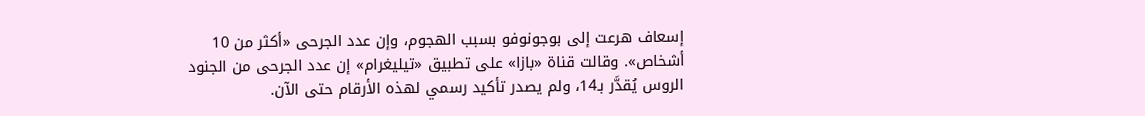إسعاف هرعت إلى بوجونوفو بسبب الهجوم، وإن عدد الجرحى «أكثر من 10 أشخاص». وقالت قناة «بازا» على تطبيق «تيليغرام» إن عدد الجرحى من الجنود الروس يُقدَّر بـ14، ولم يصدر تأكيد رسمي لهذه الأرقام حتى الآن.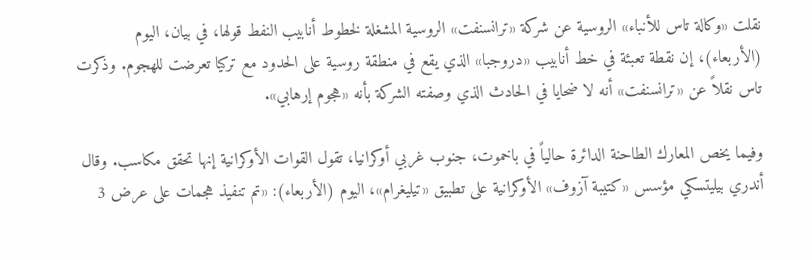نقلت «وكالة تاس للأنباء» الروسية عن شركة «ترانسنفت» الروسية المشغلة لخطوط أنابيب النفط قولها، في بيان، اليوم (الأربعاء)، إن نقطة تعبئة في خط أنابيب «دروجبا» الذي يقع في منطقة روسية على الحدود مع تركيا تعرضت للهجوم. وذكرت تاس نقلاً عن «ترانسنفت» أنه لا ضحايا في الحادث الذي وصفته الشركة بأنه «هجوم إرهابي».

وفيما يخص المعارك الطاحنة الدائرة حالياً في باخموت، جنوب غربي أوكرانيا، تقول القوات الأوكرانية إنها تحقق مكاسب. وقال أندري بيليتسكي مؤسس «كتيبة آزوف» الأوكرانية على تطبيق «تيليغرام»، اليوم (الأربعاء): «تم تنفيذ هجمات على عرض 3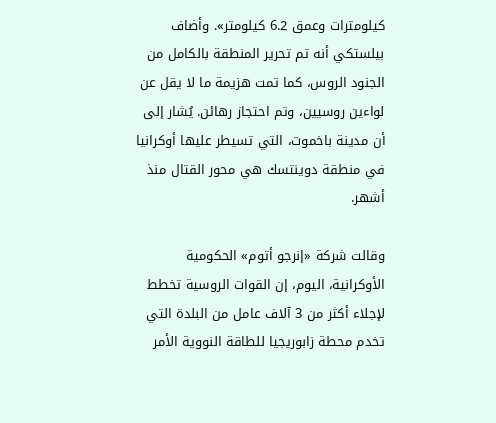كيلومترات وعمق 6.2 كيلومتر». وأضاف بيلستكي أنه تم تحرير المنطقة بالكامل من الجنود الروس، كما تمت هزيمة ما لا يقل عن لواءين روسيين، وتم احتجاز رهائن. يُشار إلى أن مدينة باخموت، التي تسيطر عليها أوكرانيا في منطقة دوينتسك هي محور القتال منذ أشهر.

وقالت شركة «إنرجو أتوم» الحكومية الأوكرانية، اليوم، إن القوات الروسية تخطط لإجلاء أكثر من 3 آلاف عامل من البلدة التي تخدم محطة زابوريجيا للطاقة النووية الأمر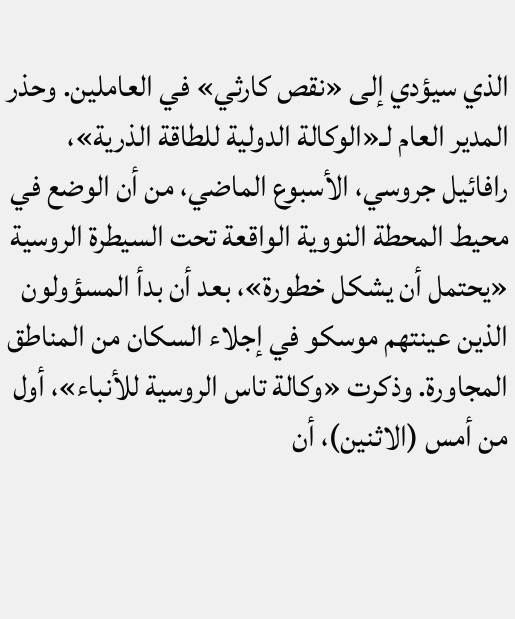الذي سيؤدي إلى «نقص كارثي» في العاملين. وحذر المدير العام لـ«الوكالة الدولية للطاقة الذرية»، رافائيل جروسي، الأسبوع الماضي، من أن الوضع في محيط المحطة النووية الواقعة تحت السيطرة الروسية «يحتمل أن يشكل خطورة»، بعد أن بدأ المسؤولون الذين عينتهم موسكو في إجلاء السكان من المناطق المجاورة. وذكرت «وكالة تاس الروسية للأنباء»، أول من أمس (الاثنين)، أن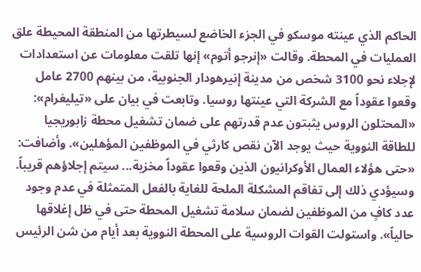الحاكم الذي عينته موسكو في الجزء الخاضع لسيطرتها من المنطقة المحيطة علق العمليات في المحطة. وقالت «إنرجو أتوم» إنها تلقت معلومات عن استعدادات لإجلاء نحو 3100 شخص من مدينة إنيرهودار الجنوبية، من بينهم 2700 عامل وقعوا عقوداً مع الشركة التي عينتها روسيا. وتابعت في بيان على «تيليغرام»: «المحتلون الروس يثبتون عدم قدرتهم على ضمان تشغيل محطة زابوريجيا للطاقة النووية حيث يوجد الآن نقص كارثي في الموظفين المؤهلين». وأضافت: «حتى هؤلاء العمال الأوكرانيون الذين وقعوا عقوداً مخزية... سيتم إجلاؤهم قريباً. وسيؤدي ذلك إلى تفاقم المشكلة الملحة للغاية بالفعل المتمثلة في عدم وجود عدد كافٍ من الموظفين لضمان سلامة تشغيل المحطة حتى في ظل إغلاقها حالياً». واستولت القوات الروسية على المحطة النووية بعد أيام من شن الرئيس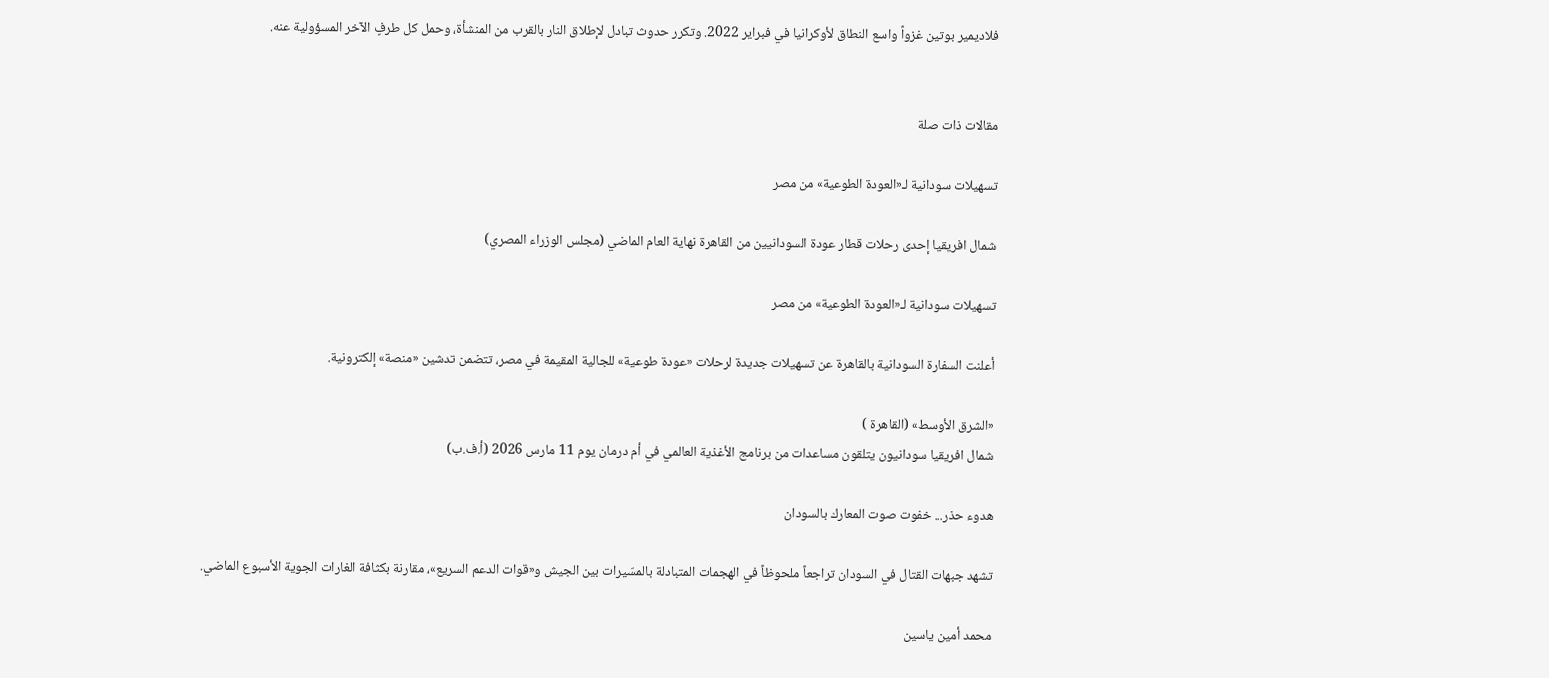فلاديمير بوتين غزواً واسع النطاق لأوكرانيا في فبراير 2022. وتكرر حدوث تبادل لإطلاق النار بالقرب من المنشأة، وحمل كل طرفٍ الآخر المسؤولية عنه.


مقالات ذات صلة

تسهيلات سودانية لـ«العودة الطوعية» من مصر

شمال افريقيا إحدى رحلات قطار عودة السودانيين من القاهرة نهاية العام الماضي (مجلس الوزراء المصري)

تسهيلات سودانية لـ«العودة الطوعية» من مصر

أعلنت السفارة السودانية بالقاهرة عن تسهيلات جديدة لرحلات «عودة طوعية» للجالية المقيمة في مصر، تتضمن تدشين «منصة» إلكترونية.

«الشرق الأوسط» (القاهرة )
شمال افريقيا سودانيون يتلقون مساعدات من برنامج الأغذية العالمي في أم درمان يوم 11 مارس 2026 (أ.ف.ب)

هدوء حذر... خفوت صوت المعارك بالسودان

تشهد جبهات القتال في السودان تراجعاً ملحوظاً في الهجمات المتبادلة بالمسّيرات بين الجيش و«قوات الدعم السريع»، مقارنة بكثافة الغارات الجوية الأسبوع الماضي.

محمد أمين ياسين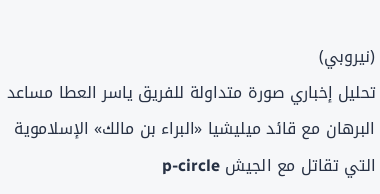(نيروبي)
تحليل إخباري صورة متداولة للفريق ياسر العطا مساعد البرهان مع قائد ميليشيا «البراء بن مالك» الإسلاموية التي تقاتل مع الجيش p-circle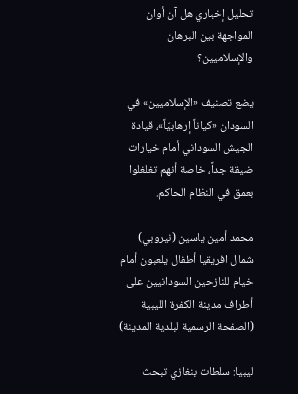تحليل إخباري هل آن أوان المواجهة بين البرهان والإسلاميين؟

يضع تصنيف «الإسلاميين» في السودان «كياناً إرهابيّاً»، قيادة الجيش السوداني أمام خيارات ضيقة جداً، خاصة أنهم تغلغلوا بعمق في النظام الحاكم.

محمد أمين ياسين (نيروبي)
شمال افريقيا أطفال يلعبون أمام خيام للنازحين السودانيين على أطراف مدينة الكفرة الليبية (الصفحة الرسمية لبلدية المدينة)

ليبيا: سلطات بنغازي تبحث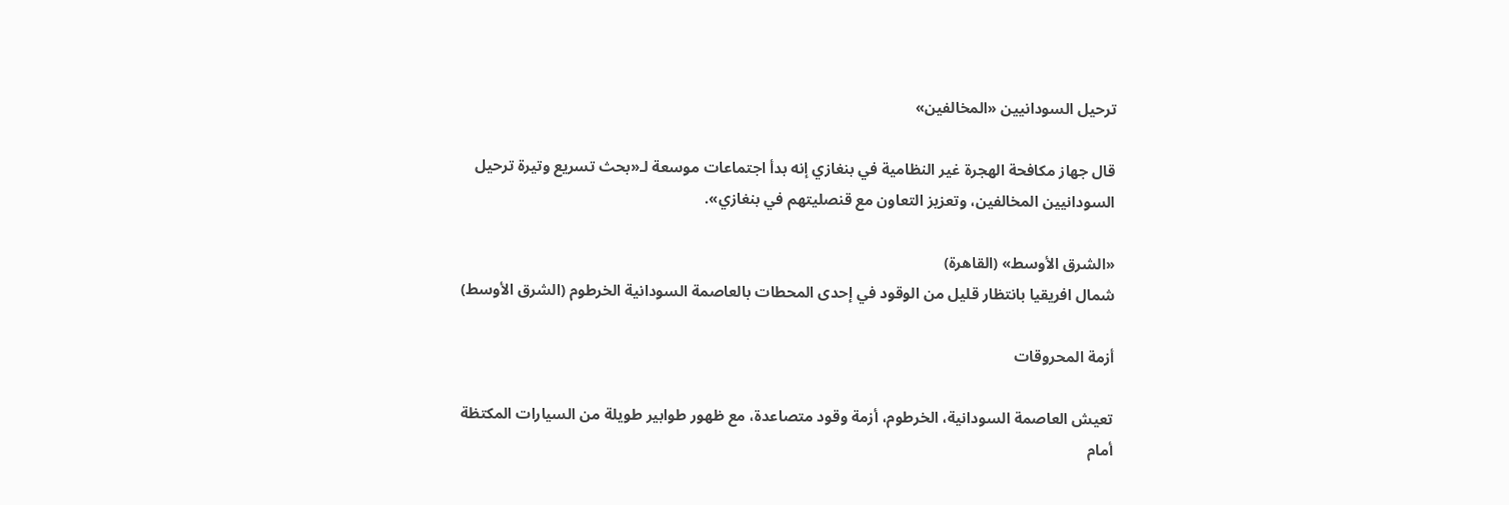ترحيل السودانيين «المخالفين»

قال جهاز مكافحة الهجرة غير النظامية في بنغازي إنه بدأ اجتماعات موسعة لـ«بحث تسريع وتيرة ترحيل السودانيين المخالفين، وتعزيز التعاون مع قنصليتهم في بنغازي».

«الشرق الأوسط» (القاهرة)
شمال افريقيا بانتظار قليل من الوقود في إحدى المحطات بالعاصمة السودانية الخرطوم (الشرق الأوسط)

أزمة المحروقات

تعيش العاصمة السودانية، الخرطوم، أزمة وقود متصاعدة، مع ظهور طوابير طويلة من السيارات المكتظة أمام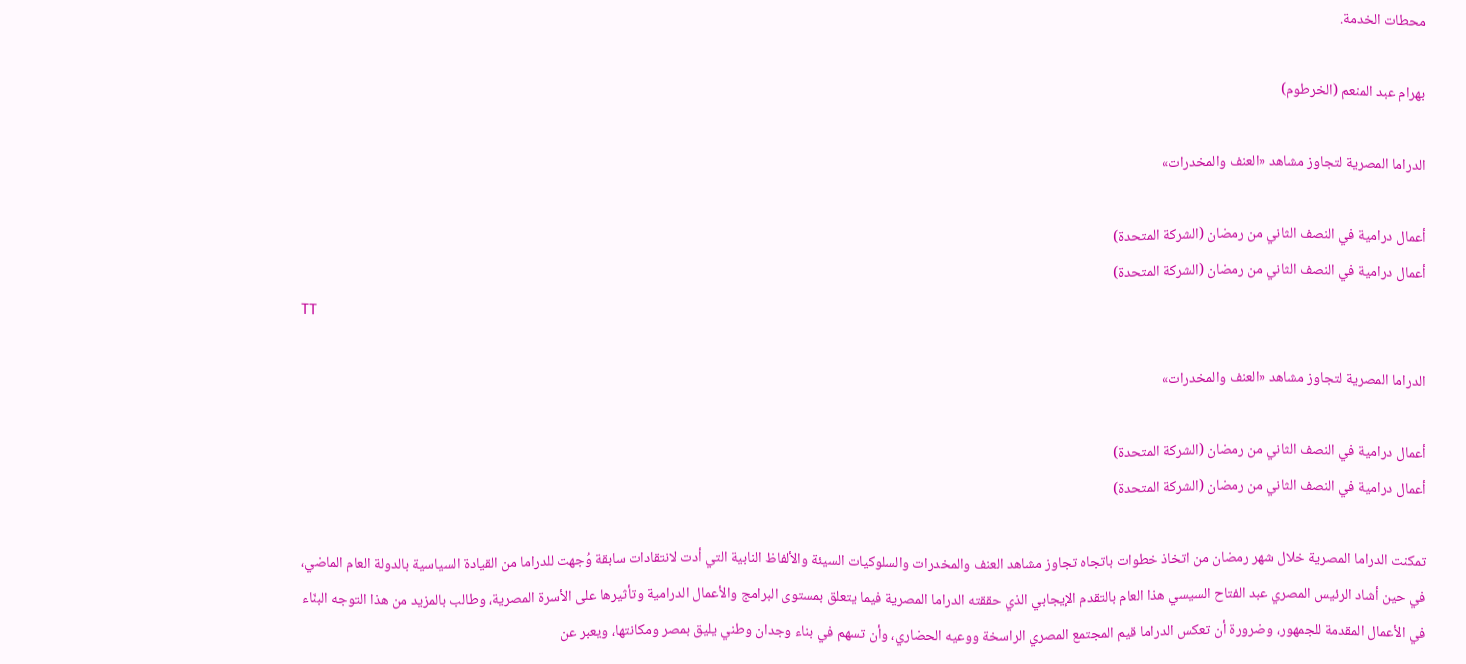محطات الخدمة.

بهرام عبد المنعم (الخرطوم)

الدراما المصرية لتجاوز مشاهد «العنف والمخدرات»

أعمال درامية في النصف الثاني من رمضان (الشركة المتحدة)
أعمال درامية في النصف الثاني من رمضان (الشركة المتحدة)
TT

الدراما المصرية لتجاوز مشاهد «العنف والمخدرات»

أعمال درامية في النصف الثاني من رمضان (الشركة المتحدة)
أعمال درامية في النصف الثاني من رمضان (الشركة المتحدة)

تمكنت الدراما المصرية خلال شهر رمضان من اتخاذ خطوات باتجاه تجاوز مشاهد العنف والمخدرات والسلوكيات السيئة والألفاظ النابية التي أدت لانتقادات سابقة وُجهت للدراما من القيادة السياسية بالدولة العام الماضي، في حين أشاد الرئيس المصري عبد الفتاح السيسي هذا العام بالتقدم الإيجابي الذي حققته الدراما المصرية فيما يتعلق بمستوى البرامج والأعمال الدرامية وتأثيرها على الأسرة المصرية، وطالب بالمزيد من هذا التوجه البنّاء في الأعمال المقدمة للجمهور، وضرورة أن تعكس الدراما قيم المجتمع المصري الراسخة ووعيه الحضاري، وأن تسهم في بناء وجدان وطني يليق بمصر ومكانتها، ويعبر عن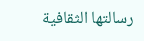رسالتها الثقافية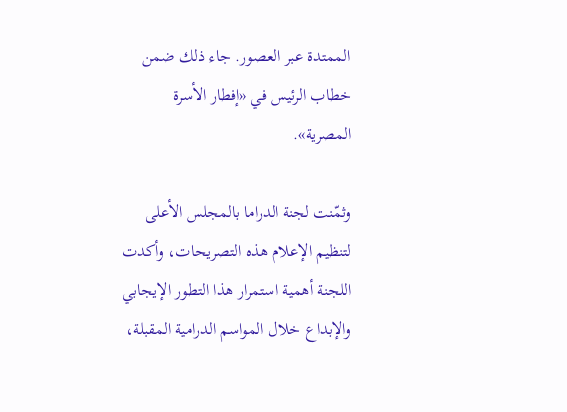الممتدة عبر العصور. جاء ذلك ضمن خطاب الرئيس في «إفطار الأسرة المصرية».

وثمّنت لجنة الدراما بالمجلس الأعلى لتنظيم الإعلام هذه التصريحات، وأكدت اللجنة أهمية استمرار هذا التطور الإيجابي والإبداع خلال المواسم الدرامية المقبلة،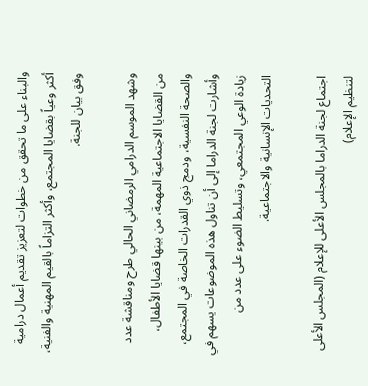والبناء على ما تحقق من خطوات لتعزيز تقديم أعمال درامية أكثر وعياً بقضايا المجتمع، وأكثر التزاماً بالقيم المهنية والفنية، وفق بيان للجنة.

وشهد الموسم الدرامي الرمضاني الحالي طرح ومناقشة عدد من القضايا الاجتماعية المهمة، من بينها قضايا الأطفال، والصحة النفسية، ودمج ذوي القدرات الخاصة في المجتمع، وأشارت لجنة الدراما إلى أن تناول هذه الموضوعات يسهم في زيادة الوعي المجتمعي، وتسليط الضوء على عدد من التحديات الإنسانية والاجتماعية.

اجتماع لجنة الدراما بالمجلس الأعلى للإعلام (المجلس الأعلى لتنظيم الإعلام)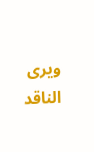ويرى الناقد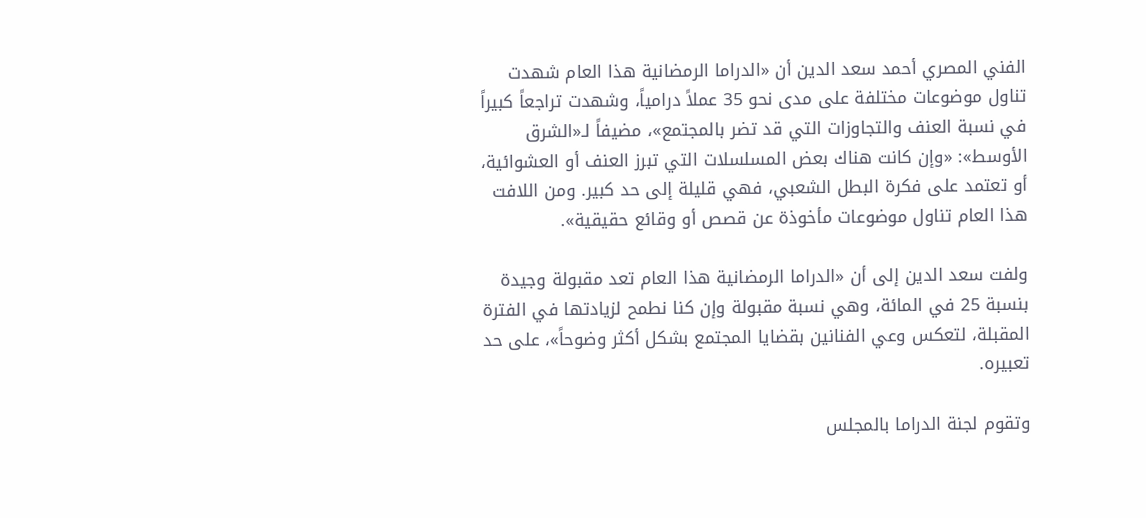الفني المصري أحمد سعد الدين أن «الدراما الرمضانية هذا العام شهدت تناول موضوعات مختلفة على مدى نحو 35 عملاً درامياً، وشهدت تراجعاً كبيراً في نسبة العنف والتجاوزات التي قد تضر بالمجتمع»، مضيفاً لـ«الشرق الأوسط»: «وإن كانت هناك بعض المسلسلات التي تبرز العنف أو العشوائية، أو تعتمد على فكرة البطل الشعبي، فهي قليلة إلى حد كبير. ومن اللافت هذا العام تناول موضوعات مأخوذة عن قصص أو وقائع حقيقية».

ولفت سعد الدين إلى أن «الدراما الرمضانية هذا العام تعد مقبولة وجيدة بنسبة 25 في المائة، وهي نسبة مقبولة وإن كنا نطمح لزيادتها في الفترة المقبلة، لتعكس وعي الفنانين بقضايا المجتمع بشكل أكثر وضوحاً»، على حد تعبيره.

وتقوم لجنة الدراما بالمجلس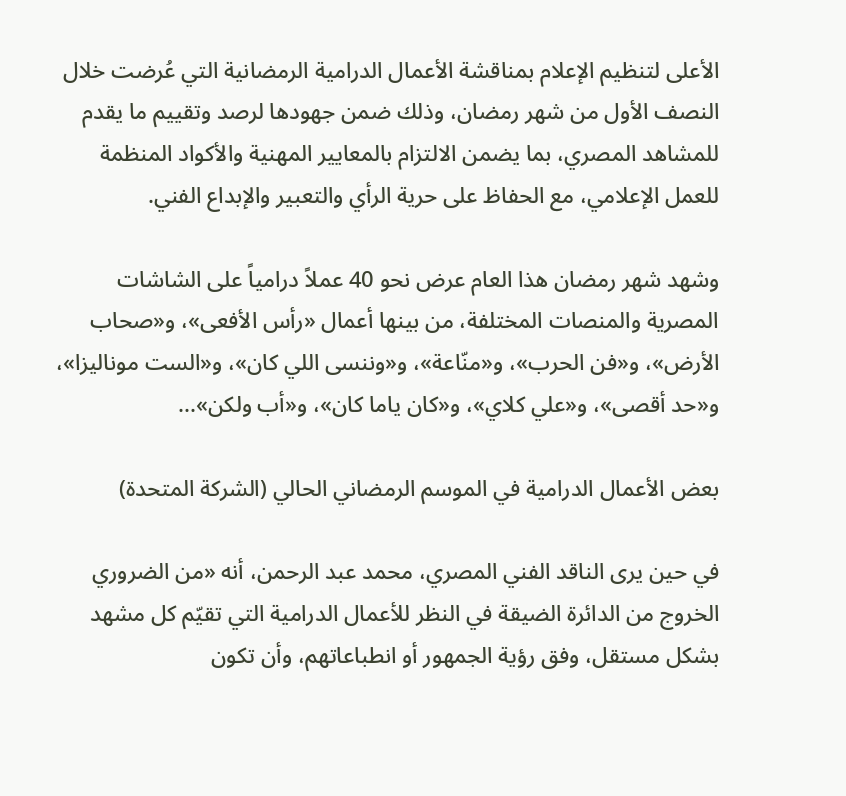الأعلى لتنظيم الإعلام بمناقشة الأعمال الدرامية الرمضانية التي عُرضت خلال النصف الأول من شهر رمضان، وذلك ضمن جهودها لرصد وتقييم ما يقدم للمشاهد المصري، بما يضمن الالتزام بالمعايير المهنية والأكواد المنظمة للعمل الإعلامي، مع الحفاظ على حرية الرأي والتعبير والإبداع الفني.

وشهد شهر رمضان هذا العام عرض نحو 40 عملاً درامياً على الشاشات المصرية والمنصات المختلفة، من بينها أعمال «رأس الأفعى»، و«صحاب الأرض»، و«فن الحرب»، و«منّاعة»، و«وننسى اللي كان»، و«الست موناليزا»، و«حد أقصى»، و«علي كلاي»، و«كان ياما كان»، و«أب ولكن»...

بعض الأعمال الدرامية في الموسم الرمضاني الحالي (الشركة المتحدة)

في حين يرى الناقد الفني المصري، محمد عبد الرحمن، أنه «من الضروري الخروج من الدائرة الضيقة في النظر للأعمال الدرامية التي تقيّم كل مشهد بشكل مستقل، وفق رؤية الجمهور أو انطباعاتهم، وأن تكون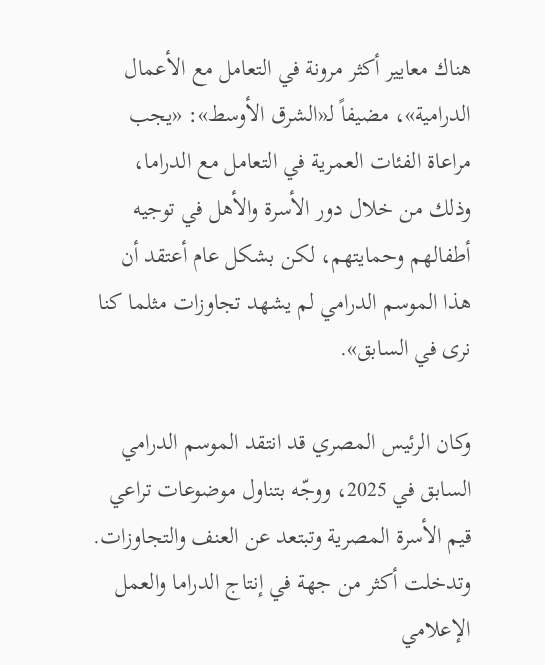هناك معايير أكثر مرونة في التعامل مع الأعمال الدرامية»، مضيفاً لـ«الشرق الأوسط»: «يجب مراعاة الفئات العمرية في التعامل مع الدراما، وذلك من خلال دور الأسرة والأهل في توجيه أطفالهم وحمايتهم، لكن بشكل عام أعتقد أن هذا الموسم الدرامي لم يشهد تجاوزات مثلما كنا نرى في السابق».

وكان الرئيس المصري قد انتقد الموسم الدرامي السابق في 2025، ووجّه بتناول موضوعات تراعي قيم الأسرة المصرية وتبتعد عن العنف والتجاوزات. وتدخلت أكثر من جهة في إنتاج الدراما والعمل الإعلامي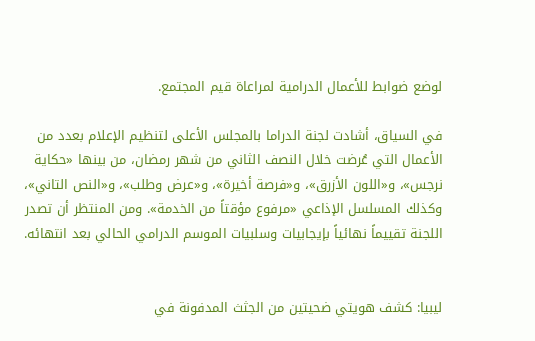لوضع ضوابط للأعمال الدرامية لمراعاة قيم المجتمع.

في السياق، أشادت لجنة الدراما بالمجلس الأعلى لتنظيم الإعلام بعدد من الأعمال التي عُرضت خلال النصف الثاني من شهر رمضان، من بينها «حكاية نرجس»، و«اللون الأزرق»، و«فرصة أخيرة»، و«عرض وطلب»، و«النص التاني»، وكذلك المسلسل الإذاعي «مرفوع مؤقتاً من الخدمة». ومن المنتظر أن تصدر اللجنة تقييماً نهائياً بإيجابيات وسلبيات الموسم الدرامي الحالي بعد انتهائه.


ليبيا: كشف هويتي ضحيتين من الجثث المدفونة في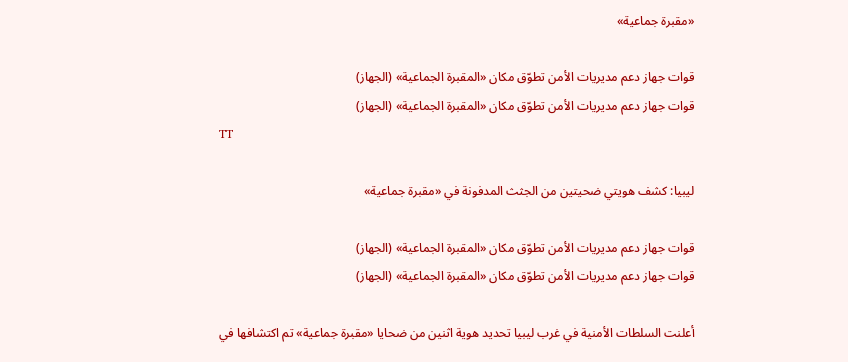«مقبرة جماعية»

قوات جهاز دعم مديريات الأمن تطوّق مكان «المقبرة الجماعية» (الجهاز)
قوات جهاز دعم مديريات الأمن تطوّق مكان «المقبرة الجماعية» (الجهاز)
TT

ليبيا: كشف هويتي ضحيتين من الجثث المدفونة في «مقبرة جماعية»

قوات جهاز دعم مديريات الأمن تطوّق مكان «المقبرة الجماعية» (الجهاز)
قوات جهاز دعم مديريات الأمن تطوّق مكان «المقبرة الجماعية» (الجهاز)

أعلنت السلطات الأمنية في غرب ليبيا تحديد هوية اثنين من ضحايا «مقبرة جماعية» تم اكتشافها في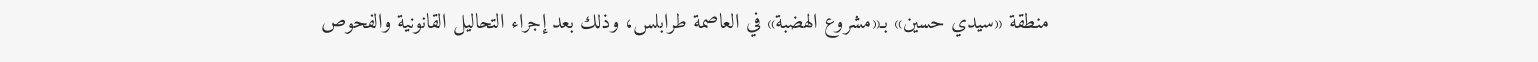منطقة «سيدي حسين» بـ«مشروع الهضبة» في العاصمة طرابلس، وذلك بعد إجراء التحاليل القانونية والفحوص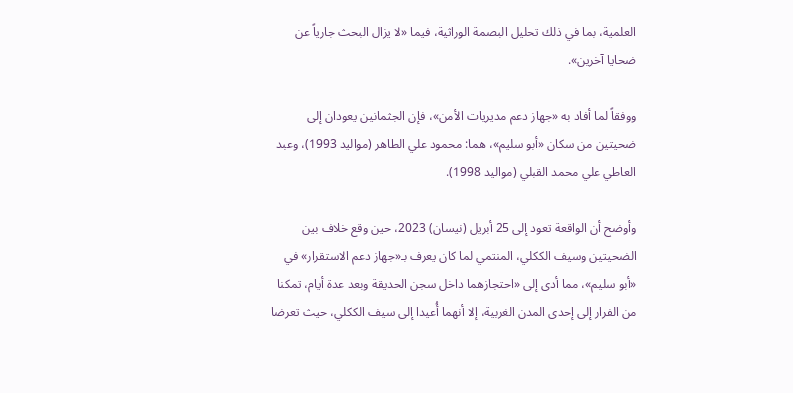العلمية، بما في ذلك تحليل البصمة الوراثية، فيما «لا يزال البحث جارياً عن ضحايا آخرين».

ووفقاً لما أفاد به «جهاز دعم مديريات الأمن»، فإن الجثمانين يعودان إلى ضحيتين من سكان «أبو سليم»، هما: محمود علي الطاهر (مواليد 1993)، وعبد العاطي علي محمد القبلي (مواليد 1998).

وأوضح أن الواقعة تعود إلى 25 أبريل (نيسان) 2023، حين وقع خلاف بين الضحيتين وسيف الككلي، المنتمي لما كان يعرف بـ«جهاز دعم الاستقرار» في «أبو سليم»، مما أدى إلى «احتجازهما داخل سجن الحديقة وبعد عدة أيام، تمكنا من الفرار إلى إحدى المدن الغربية، إلا أنهما أُعيدا إلى سيف الككلي، حيث تعرضا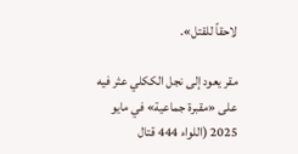لاحقاً للقتل».

مقر يعود إلى نجل الككلي عثر فيه على «مقبرة جماعية» في مايو 2025 (اللواء 444 قتال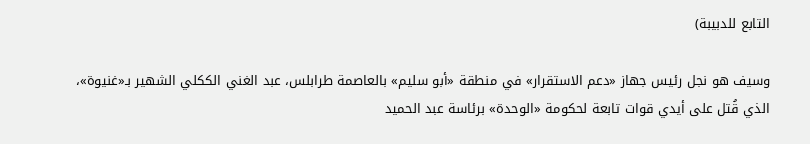التابع للدبيبة)

وسيف هو نجل رئيس جهاز «دعم الاستقرار» في منطقة «أبو سليم» بالعاصمة طرابلس، عبد الغني الككلي الشهير بـ«غنيوة»، الذي قُتل على أيدي قوات تابعة لحكومة «الوحدة» برئاسة عبد الحميد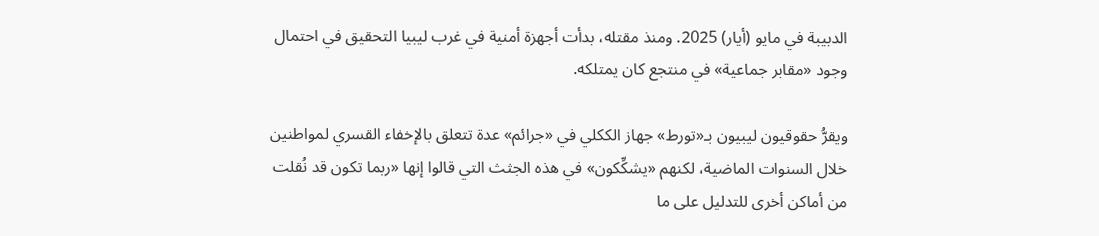الدبيبة في مايو (أيار) 2025. ومنذ مقتله، بدأت أجهزة أمنية في غرب ليبيا التحقيق في احتمال وجود «مقابر جماعية» في منتجع كان يمتلكه.

ويقرُّ حقوقيون ليبيون بـ«تورط» جهاز الككلي في «جرائم» عدة تتعلق بالإخفاء القسري لمواطنين خلال السنوات الماضية، لكنهم «يشكِّكون» في هذه الجثث التي قالوا إنها «ربما تكون قد نُقلت من أماكن أخرى للتدليل على ما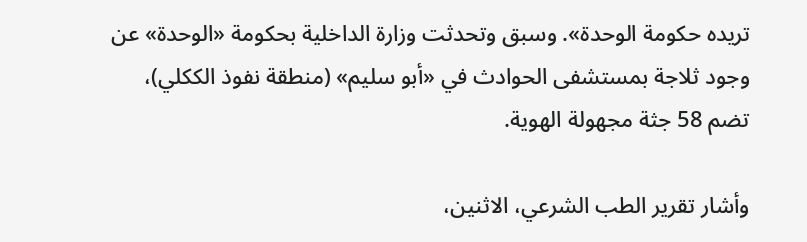تريده حكومة الوحدة». وسبق وتحدثت وزارة الداخلية بحكومة «الوحدة» عن وجود ثلاجة بمستشفى الحوادث في «أبو سليم» (منطقة نفوذ الككلي)، تضم 58 جثة مجهولة الهوية.

وأشار تقرير الطب الشرعي، الاثنين،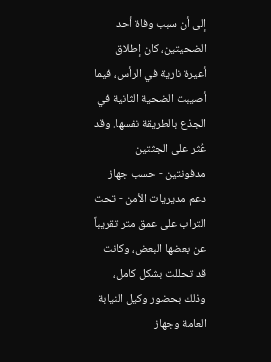إلى أن سبب وفاة أحد الضحيتين، كان إطلاق أعيرة نارية في الرأس، فيما أصيبت الضحية الثانية في الجذع بالطريقة نفسها. وقد عُثر على الجثتين مدفونتين - حسب جهاز دعم مديريات الأمن - تحت التراب على عمق متر تقريباً عن بعضها البعض، وكانت قد تحللت بشكل كامل، وذلك بحضور وكيل النيابة العامة وجهاز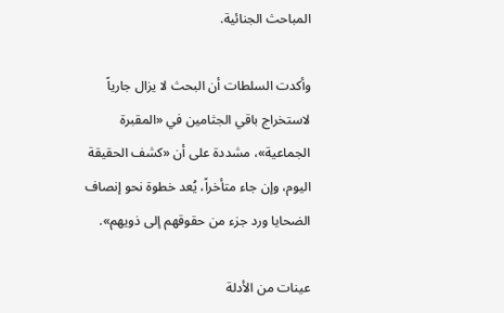المباحث الجنائية.

وأكدت السلطات أن البحث لا يزال جارياً لاستخراج باقي الجثامين في «المقبرة الجماعية»، مشددة على أن «كشف الحقيقة اليوم، وإن جاء متأخراً، يُعد خطوة نحو إنصاف الضحايا ورد جزء من حقوقهم إلى ذويهم».

عينات من الأدلة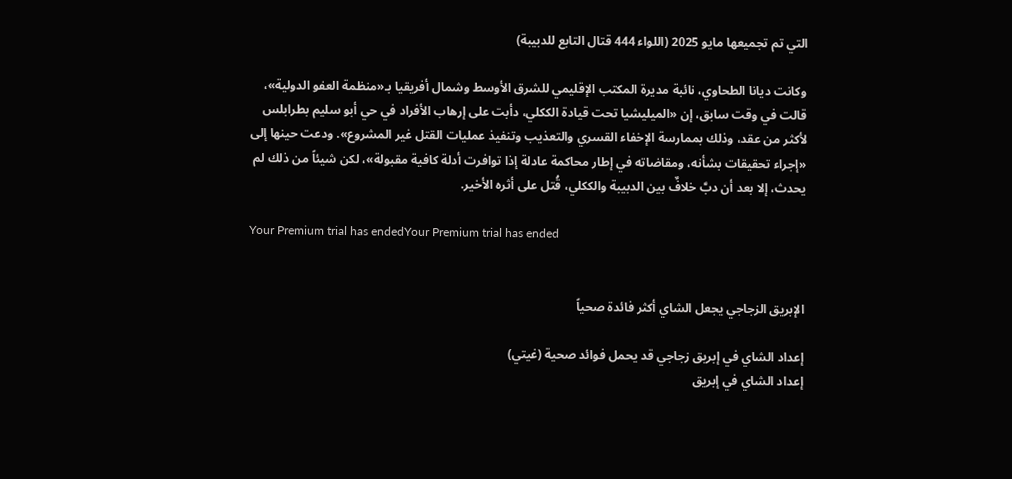التي تم تجميعها مايو 2025 (اللواء 444 قتال التابع للدبيبة)

وكانت ديانا الطحاوي، نائبة مديرة المكتب الإقليمي للشرق الأوسط وشمال أفريقيا بـ«منظمة العفو الدولية»، قالت في وقت سابق، إن «الميليشيا تحت قيادة الككلي، دأبت على إرهاب الأفراد في حي أبو سليم بطرابلس لأكثر من عقد، وذلك بممارسة الإخفاء القسري والتعذيب وتنفيذ عمليات القتل غير المشروع». ودعت حينها إلى «إجراء تحقيقات بشأنه، ومقاضاته في إطار محاكمة عادلة إذا توافرت أدلة كافية مقبولة»، لكن شيئاً من ذلك لم يحدث، إلا بعد أن دبَّ خلافٌ بين الدبيبة والككلي، قُتل على أثره الأخير.

Your Premium trial has endedYour Premium trial has ended


الإبريق الزجاجي يجعل الشاي أكثر فائدة صحياً

إعداد الشاي في إبريق زجاجي قد يحمل فوائد صحية (غيتي)
إعداد الشاي في إبريق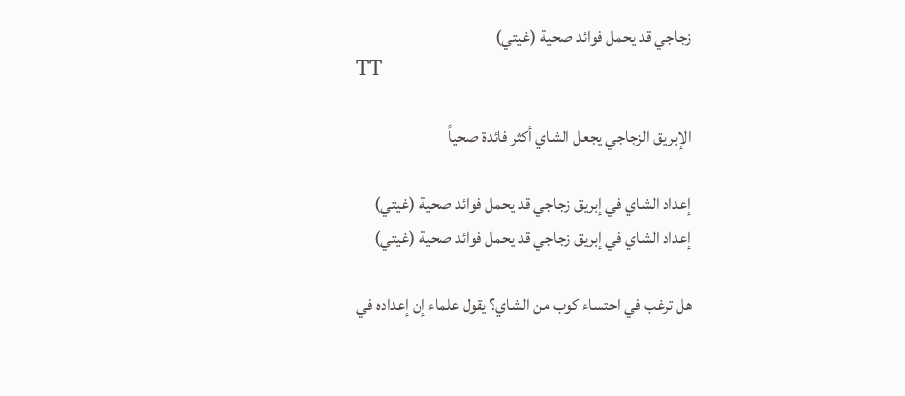زجاجي قد يحمل فوائد صحية (غيتي)
TT

الإبريق الزجاجي يجعل الشاي أكثر فائدة صحياً

إعداد الشاي في إبريق زجاجي قد يحمل فوائد صحية (غيتي)
إعداد الشاي في إبريق زجاجي قد يحمل فوائد صحية (غيتي)

هل ترغب في احتساء كوب من الشاي؟ يقول علماء إن إعداده في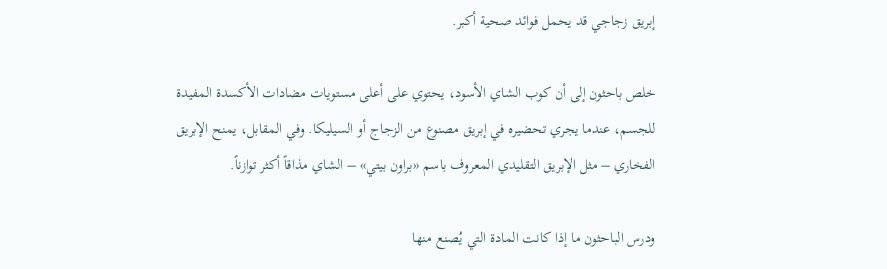إبريق زجاجي قد يحمل فوائد صحية أكبر.

خلص باحثون إلى أن كوب الشاي الأسود، يحتوي على أعلى مستويات مضادات الأكسدة المفيدة للجسم، عندما يجري تحضيره في إبريق مصنوع من الزجاج أو السيليكا. وفي المقابل، يمنح الإبريق الفخاري – مثل الإبريق التقليدي المعروف باسم «براون بيتي» – الشاي مذاقاً أكثر توازناً.

ودرس الباحثون ما إذا كانت المادة التي يُصنع منها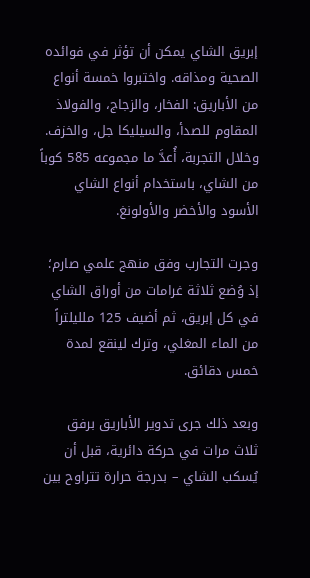إبريق الشاي يمكن أن تؤثر في فوائده الصحية ومذاقه. واختبروا خمسة أنواع من الأباريق: الفخار، والزجاج، والفولاذ المقاوم للصدأ، والسيليكا جل، والخزف. وخلال التجربة، أُعدَّ ما مجموعه 585 كوباً من الشاي، باستخدام أنواع الشاي الأسود والأخضر والأولونغ.

وجرت التجارب وفق منهج علمي صارم؛ إذ وُضع ثلاثة غرامات من أوراق الشاي في كل إبريق، ثم أضيف 125 ملليلتراً من الماء المغلي، وترك لينقع لمدة خمس دقائق.

وبعد ذلك جرى تدوير الأباريق برفق ثلاث مرات في حركة دائرية، قبل أن يُسكب الشاي – بدرجة حرارة تتراوح بين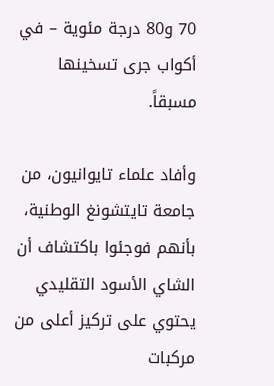70 و80 درجة مئوية – في أكواب جرى تسخينها مسبقاً.

وأفاد علماء تايوانيون، من جامعة تايتشونغ الوطنية، بأنهم فوجئوا باكتشاف أن الشاي الأسود التقليدي يحتوي على تركيز أعلى من مركبات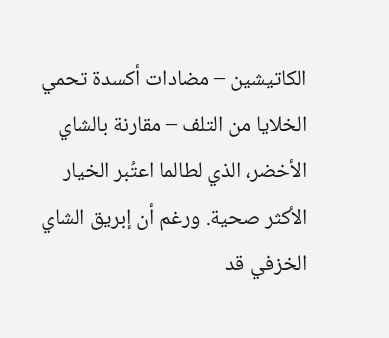الكاتيشين – مضادات أكسدة تحمي الخلايا من التلف – مقارنة بالشاي الأخضر، الذي لطالما اعتُبر الخيار الأكثر صحية. ورغم أن إبريق الشاي الخزفي قد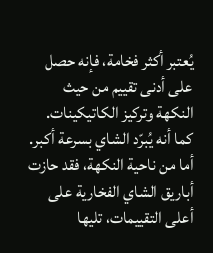يُعتبر أكثر فخامة، فإنه حصل على أدنى تقييم من حيث النكهة وتركيز الكاتيكينات. كما أنه يُبرّد الشاي بسرعة أكبر. أما من ناحية النكهة، فقد حازت أباريق الشاي الفخارية على أعلى التقييمات، تليها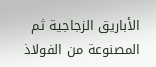الأباريق الزجاجية ثم المصنوعة من الفولاذ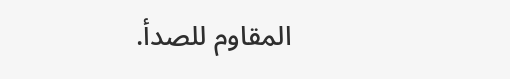المقاوم للصدأ.